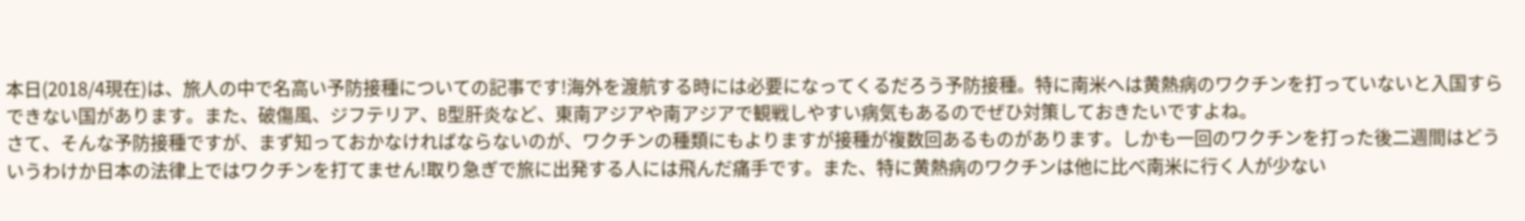本日(2018/4現在)は、旅人の中で名高い予防接種についての記事です!海外を渡航する時には必要になってくるだろう予防接種。特に南米へは黄熱病のワクチンを打っていないと入国すらできない国があります。また、破傷風、ジフテリア、B型肝炎など、東南アジアや南アジアで観戦しやすい病気もあるのでぜひ対策しておきたいですよね。
さて、そんな予防接種ですが、まず知っておかなければならないのが、ワクチンの種類にもよりますが接種が複数回あるものがあります。しかも一回のワクチンを打った後二週間はどういうわけか日本の法律上ではワクチンを打てません!取り急ぎで旅に出発する人には飛んだ痛手です。また、特に黄熱病のワクチンは他に比べ南米に行く人が少ない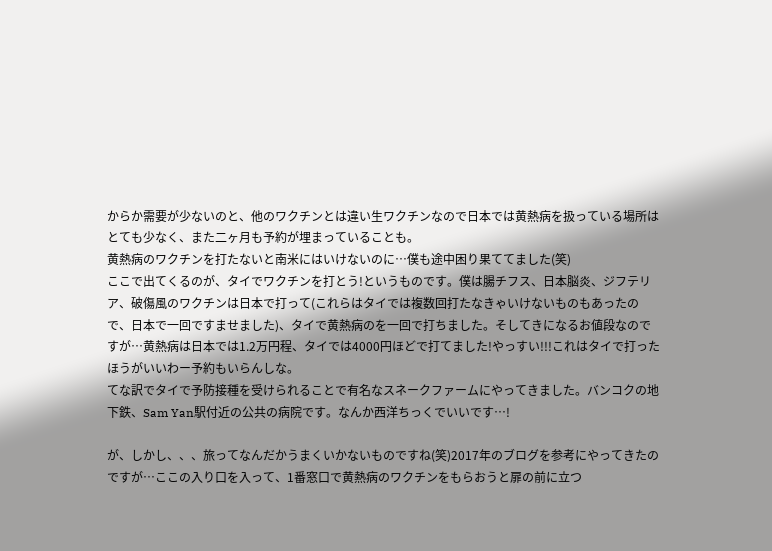からか需要が少ないのと、他のワクチンとは違い生ワクチンなので日本では黄熱病を扱っている場所はとても少なく、また二ヶ月も予約が埋まっていることも。
黄熱病のワクチンを打たないと南米にはいけないのに…僕も途中困り果ててました(笑)
ここで出てくるのが、タイでワクチンを打とう!というものです。僕は腸チフス、日本脳炎、ジフテリア、破傷風のワクチンは日本で打って(これらはタイでは複数回打たなきゃいけないものもあったので、日本で一回ですませました)、タイで黄熱病のを一回で打ちました。そしてきになるお値段なのですが…黄熱病は日本では1.2万円程、タイでは4000円ほどで打てました!やっすい!!!これはタイで打ったほうがいいわー予約もいらんしな。
てな訳でタイで予防接種を受けられることで有名なスネークファームにやってきました。バンコクの地下鉄、Sam Yan駅付近の公共の病院です。なんか西洋ちっくでいいです…!

が、しかし、、、旅ってなんだかうまくいかないものですね(笑)2017年のブログを参考にやってきたのですが…ここの入り口を入って、1番窓口で黄熱病のワクチンをもらおうと扉の前に立つ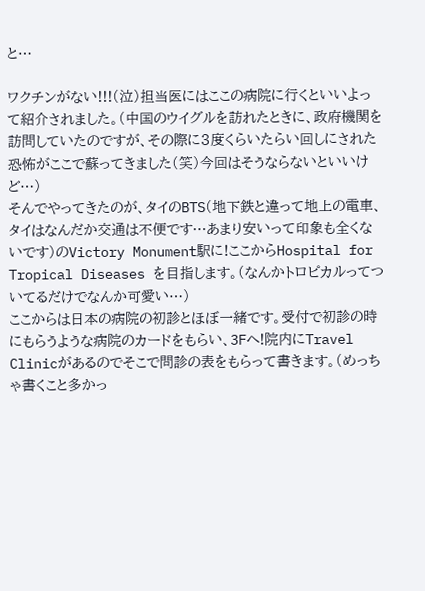と…

ワクチンがない!!!(泣)担当医にはここの病院に行くといいよって紹介されました。(中国のウイグルを訪れたときに、政府機関を訪問していたのですが、その際に3度くらいたらい回しにされた恐怖がここで蘇ってきました(笑)今回はそうならないといいけど…)
そんでやってきたのが、タイのBTS(地下鉄と違って地上の電車、タイはなんだか交通は不便です…あまり安いって印象も全くないです)のVictory Monument駅に!ここからHospital for Tropical Diseases を目指します。(なんかトロピカルってついてるだけでなんか可愛い…)
ここからは日本の病院の初診とほぼ一緒です。受付で初診の時にもらうような病院のカードをもらい、3Fへ!院内にTravel Clinicがあるのでそこで問診の表をもらって書きます。(めっちゃ書くこと多かっ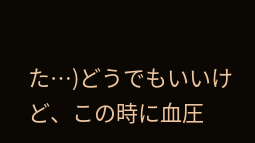た…)どうでもいいけど、この時に血圧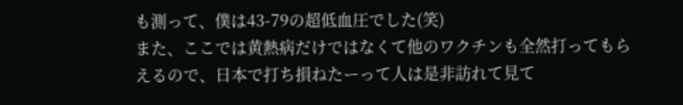も測って、僕は43-79の超低血圧でした(笑)
また、ここでは黄熱病だけではなくて他のワクチンも全然打ってもらえるので、日本で打ち損ねたーって人は是非訪れて見て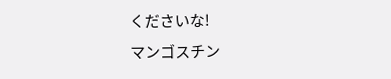くださいな!
マンゴスチン